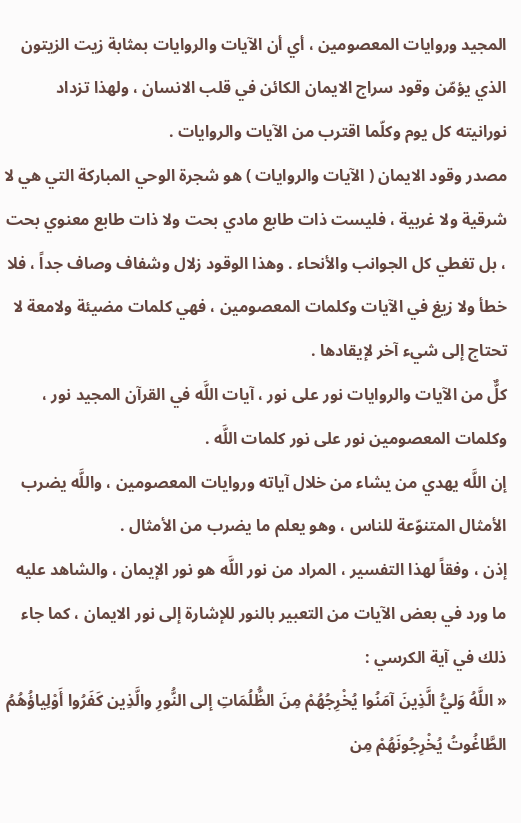المجيد وروايات المعصومين ، أي أن الآيات والروايات بمثابة زيت الزيتون الذي يؤمّن وقود سراج الايمان الكائن في قلب الانسان ، ولهذا تزداد نورانيته كل يوم وكلّما اقترب من الآيات والروايات .
مصدر وقود الايمان ( الآيات والروايات ) هو شجرة الوحي المباركة التي هي لا شرقية ولا غربية ، فليست ذات طابع مادي بحت ولا ذات طابع معنوي بحت ، بل تغطي كل الجوانب والأنحاء . وهذا الوقود زلال وشفاف وصاف جداً ، فلا خطأ ولا زيغ في الآيات وكلمات المعصومين ، فهي كلمات مضيئة ولامعة لا تحتاج إلى شيء آخر لإيقادها .
كلٌّ من الآيات والروايات نور على نور ، آيات اللَّه في القرآن المجيد نور ، وكلمات المعصومين نور على نور كلمات اللَّه .
إن اللَّه يهدي من يشاء من خلال آياته وروايات المعصومين ، واللَّه يضرب الأمثال المتنوّعة للناس ، وهو يعلم ما يضرب من الأمثال .
إذن ، وفقاً لهذا التفسير ، المراد من نور اللَّه هو نور الإيمان ، والشاهد عليه ما ورد في بعض الآيات من التعبير بالنور للإشارة إلى نور الايمان ، كما جاء ذلك في آية الكرسي :
« اللَّهُ وَليُّ الَّذِينَ آمَنُوا يُخْرِجُهُمْ مِنَ الظُّلُمَاتِ إلى النُّورِ والَّذِين كَفَرُوا أَوْلِياؤُهُمُ الطَّاغُوتُ يُخْرِجُونَهُمْ مِن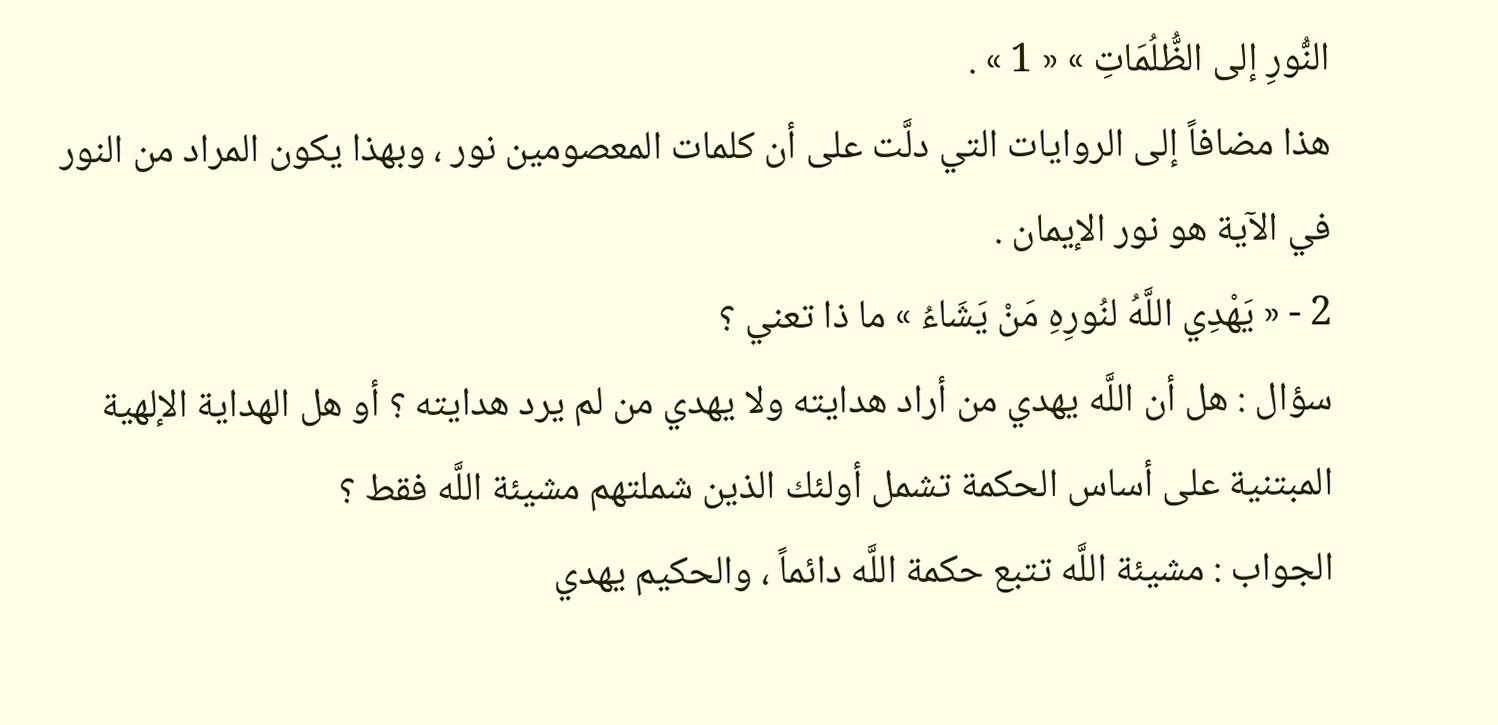النُّورِ إلى الظُّلُمَاتِ » « 1 » .
هذا مضافاً إلى الروايات التي دلَّت على أن كلمات المعصومين نور ، وبهذا يكون المراد من النور في الآية هو نور الإيمان .
2 - « يَهْدِي اللَّهُ لنُورِهِ مَنْ يَشَاءُ » ما ذا تعني ؟
سؤال : هل أن اللَّه يهدي من أراد هدايته ولا يهدي من لم يرد هدايته ؟ أو هل الهداية الإلهية المبتنية على أساس الحكمة تشمل أولئك الذين شملتهم مشيئة اللَّه فقط ؟
الجواب : مشيئة اللَّه تتبع حكمة اللَّه دائماً ، والحكيم يهدي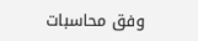وفق محاسبات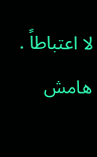لا اعتباطاً .
هامش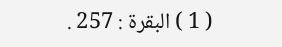( 1 ) البقرة : 257 .